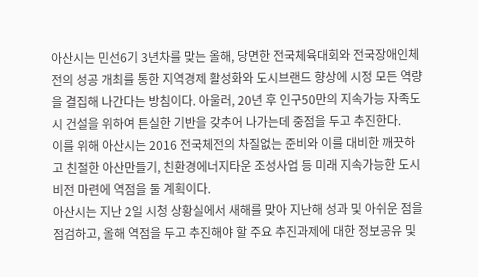아산시는 민선6기 3년차를 맞는 올해, 당면한 전국체육대회와 전국장애인체전의 성공 개최를 통한 지역경제 활성화와 도시브랜드 향상에 시정 모든 역량을 결집해 나간다는 방침이다. 아울러, 20년 후 인구50만의 지속가능 자족도시 건설을 위하여 튼실한 기반을 갖추어 나가는데 중점을 두고 추진한다.
이를 위해 아산시는 2016 전국체전의 차질없는 준비와 이를 대비한 깨끗하고 친절한 아산만들기, 친환경에너지타운 조성사업 등 미래 지속가능한 도시 비전 마련에 역점을 둘 계획이다.
아산시는 지난 2일 시청 상황실에서 새해를 맞아 지난해 성과 및 아쉬운 점을 점검하고, 올해 역점을 두고 추진해야 할 주요 추진과제에 대한 정보공유 및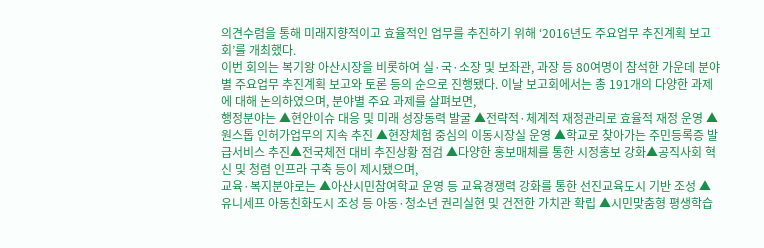의견수렴을 통해 미래지향적이고 효율적인 업무를 추진하기 위해 ‘2016년도 주요업무 추진계획 보고회’를 개최했다.
이번 회의는 복기왕 아산시장을 비롯하여 실·국·소장 및 보좌관, 과장 등 80여명이 참석한 가운데 분야별 주요업무 추진계획 보고와 토론 등의 순으로 진행됐다. 이날 보고회에서는 총 191개의 다양한 과제에 대해 논의하였으며, 분야별 주요 과제를 살펴보면,
행정분야는 ▲현안이슈 대응 및 미래 성장동력 발굴 ▲전략적·체계적 재정관리로 효율적 재정 운영 ▲원스톱 인허가업무의 지속 추진 ▲현장체험 중심의 이동시장실 운영 ▲학교로 찾아가는 주민등록증 발급서비스 추진▲전국체전 대비 추진상황 점검 ▲다양한 홍보매체를 통한 시정홍보 강화▲공직사회 혁신 및 청렴 인프라 구축 등이 제시됐으며,
교육·복지분야로는 ▲아산시민참여학교 운영 등 교육경쟁력 강화를 통한 선진교육도시 기반 조성 ▲유니세프 아동친화도시 조성 등 아동·청소년 권리실현 및 건전한 가치관 확립 ▲시민맞춤형 평생학습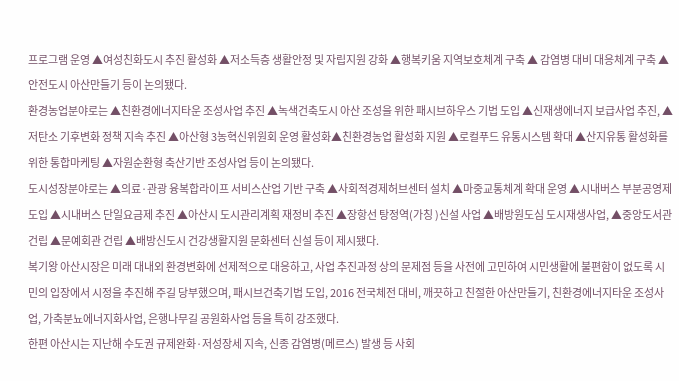프로그램 운영 ▲여성친화도시 추진 활성화 ▲저소득층 생활안정 및 자립지원 강화 ▲행복키움 지역보호체계 구축 ▲ 감염병 대비 대응체계 구축 ▲안전도시 아산만들기 등이 논의됐다.
환경농업분야로는 ▲친환경에너지타운 조성사업 추진 ▲녹색건축도시 아산 조성을 위한 패시브하우스 기법 도입 ▲신재생에너지 보급사업 추진, ▲저탄소 기후변화 정책 지속 추진 ▲아산형 3농혁신위원회 운영 활성화▲친환경농업 활성화 지원 ▲로컬푸드 유통시스템 확대 ▲산지유통 활성화를 위한 통합마케팅 ▲자원순환형 축산기반 조성사업 등이 논의됐다.
도시성장분야로는 ▲의료·관광 융복합라이프 서비스산업 기반 구축 ▲사회적경제허브센터 설치 ▲마중교통체계 확대 운영 ▲시내버스 부분공영제 도입 ▲시내버스 단일요금제 추진 ▲아산시 도시관리계획 재정비 추진 ▲장항선 탕정역(가칭 )신설 사업 ▲배방원도심 도시재생사업, ▲중앙도서관 건립 ▲문예회관 건립 ▲배방신도시 건강생활지원 문화센터 신설 등이 제시됐다.
복기왕 아산시장은 미래 대내외 환경변화에 선제적으로 대응하고, 사업 추진과정 상의 문제점 등을 사전에 고민하여 시민생활에 불편함이 없도록 시민의 입장에서 시정을 추진해 주길 당부했으며, 패시브건축기법 도입, 2016 전국체전 대비, 깨끗하고 친절한 아산만들기, 친환경에너지타운 조성사업, 가축분뇨에너지화사업, 은행나무길 공원화사업 등을 특히 강조했다.
한편 아산시는 지난해 수도권 규제완화·저성장세 지속, 신종 감염병(메르스) 발생 등 사회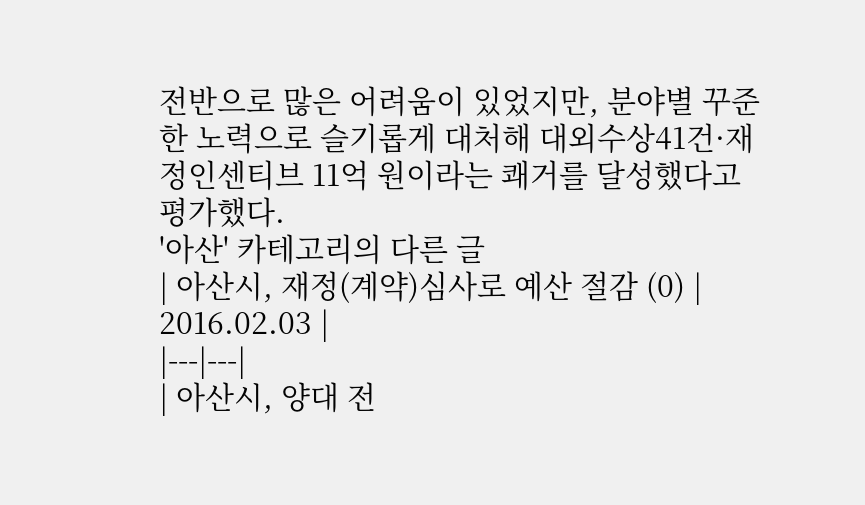전반으로 많은 어려움이 있었지만, 분야별 꾸준한 노력으로 슬기롭게 대처해 대외수상41건·재정인센티브 11억 원이라는 쾌거를 달성했다고 평가했다.
'아산' 카테고리의 다른 글
| 아산시, 재정(계약)심사로 예산 절감 (0) | 2016.02.03 |
|---|---|
| 아산시, 양대 전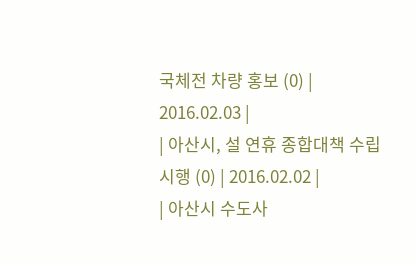국체전 차량 홍보 (0) | 2016.02.03 |
| 아산시, 설 연휴 종합대책 수립 시행 (0) | 2016.02.02 |
| 아산시 수도사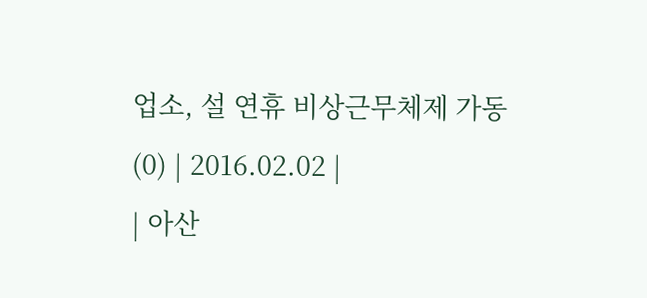업소, 설 연휴 비상근무체제 가동 (0) | 2016.02.02 |
| 아산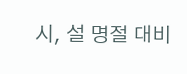시, 설 명절 대비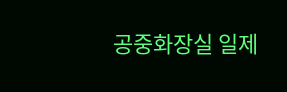공중화장실 일제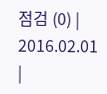점검 (0) | 2016.02.01 |